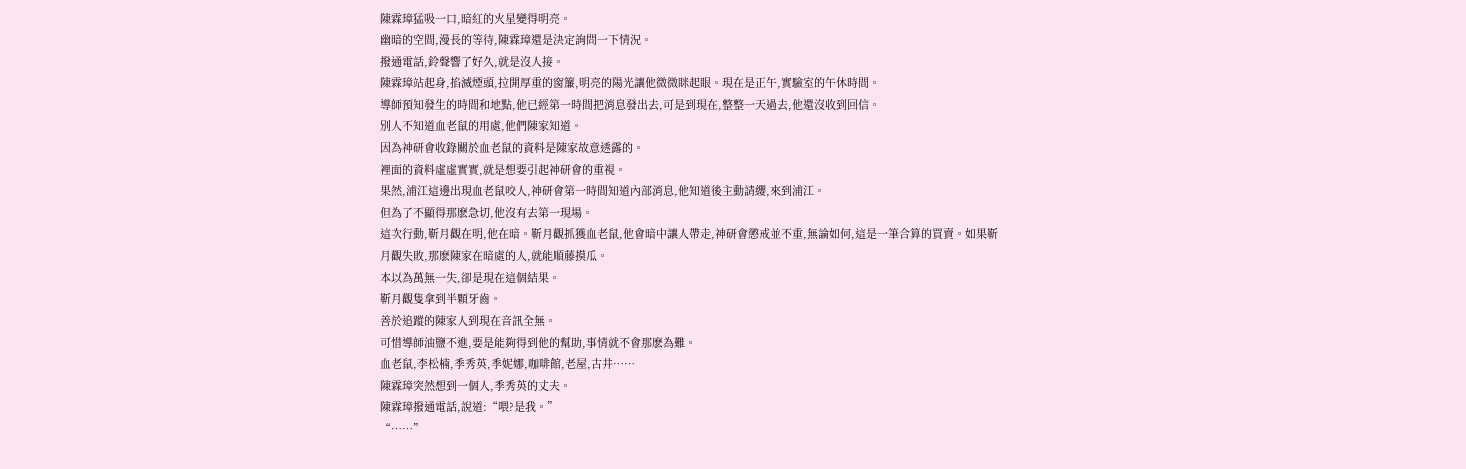陳霖璋猛吸一口,暗紅的火星變得明亮。
幽暗的空間,漫長的等待,陳霖璋還是決定詢問一下情況。
撥通電話,鈴聲響了好久,就是沒人接。
陳霖璋站起身,掐滅煙頭,拉開厚重的窗簾,明亮的陽光讓他微微眯起眼。現在是正午,實驗室的午休時間。
導師預知發生的時間和地點,他已經第一時間把消息發出去,可是到現在,整整一天過去,他還沒收到回信。
別人不知道血老鼠的用處,他們陳家知道。
因為神研會收錄關於血老鼠的資料是陳家故意透露的。
裡面的資料虛虛實實,就是想要引起神研會的重視。
果然,浦江這邊出現血老鼠咬人,神研會第一時間知道內部消息,他知道後主動請纓,來到浦江。
但為了不顯得那麽急切,他沒有去第一現場。
這次行動,靳月觀在明,他在暗。靳月觀抓獲血老鼠,他會暗中讓人帶走,神研會懲戒並不重,無論如何,這是一筆合算的買賣。如果靳月觀失敗,那麽陳家在暗處的人,就能順藤摸瓜。
本以為萬無一失,卻是現在這個結果。
靳月觀隻拿到半顆牙齒。
善於追蹤的陳家人到現在音訊全無。
可惜導師油鹽不進,要是能夠得到他的幫助,事情就不會那麽為難。
血老鼠,李松楠,季秀英,季妮娜,咖啡館,老屋,古井……
陳霖璋突然想到一個人,季秀英的丈夫。
陳霖璋撥通電話,說道:“喂?是我。”
“……”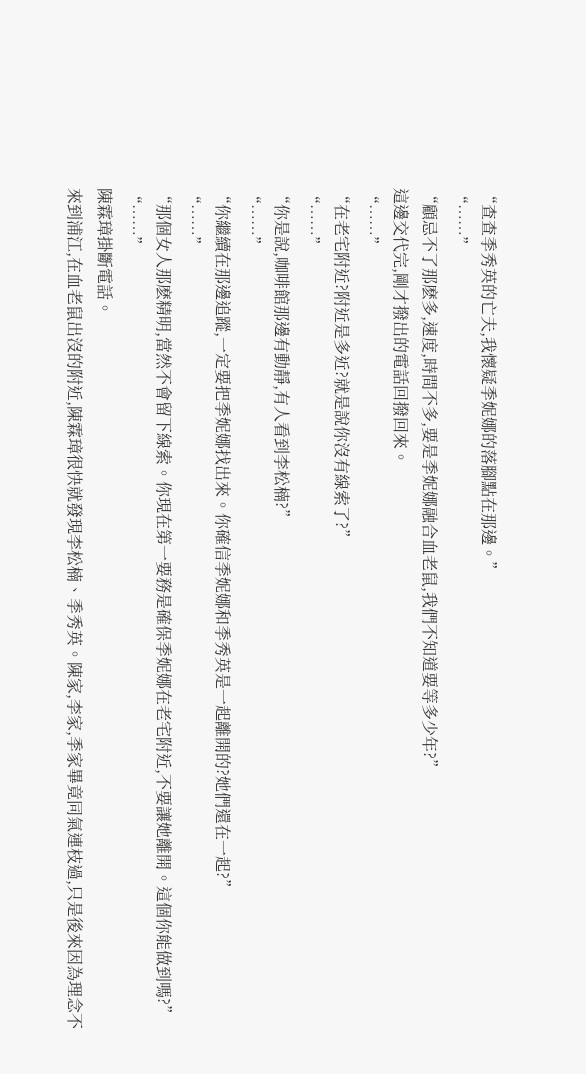“查查季秀英的亡夫,我懷疑季妮娜的落腳點在那邊。”
“……”
“顧忌不了那麽多,速度,時間不多,要是季妮娜融合血老鼠,我們不知道要等多少年?”
這邊交代完,剛才撥出的電話回撥回來。
“……”
“在老宅附近?附近是多近?就是說你沒有線索了?”
“……”
“你是說,咖啡館那邊有動靜,有人看到李松楠?”
“……”
“你繼續在那邊追蹤,一定要把季妮娜找出來。你確信季妮娜和季秀英是一起離開的?她們還在一起?”
“……”
“那個女人那麽精明,當然不會留下線索。你現在第一要務是確保季妮娜在老宅附近,不要讓她離開。這個你能做到嗎?”
“……”
陳霖璋掛斷電話。
來到浦江,在血老鼠出沒的附近,陳霖璋很快就發現李松楠、季秀英。陳家,李家,季家畢竟同氣連枝過,只是後來因為理念不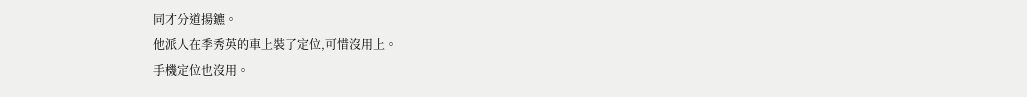同才分道揚鑣。
他派人在季秀英的車上裝了定位,可惜沒用上。
手機定位也沒用。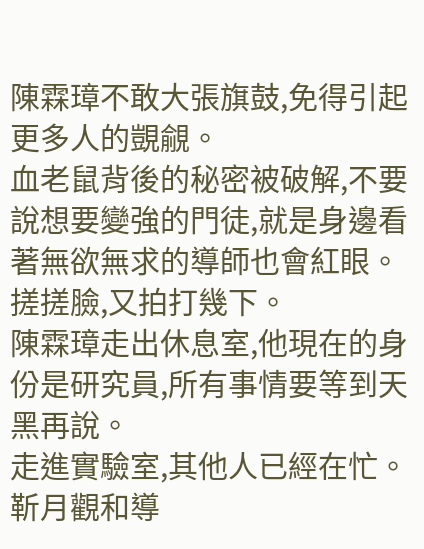陳霖璋不敢大張旗鼓,免得引起更多人的覬覦。
血老鼠背後的秘密被破解,不要說想要變強的門徒,就是身邊看著無欲無求的導師也會紅眼。
搓搓臉,又拍打幾下。
陳霖璋走出休息室,他現在的身份是研究員,所有事情要等到天黑再說。
走進實驗室,其他人已經在忙。
靳月觀和導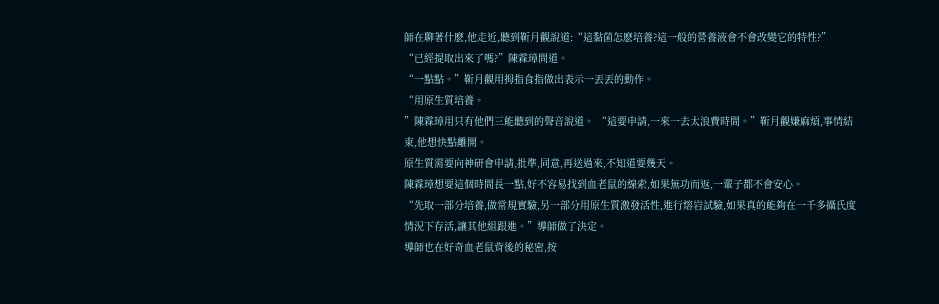師在聊著什麽,他走近,聽到靳月觀說道:“這黏菌怎麽培養?這一般的營養液會不會改變它的特性?”
“已經提取出來了嗎?”陳霖璋問道。
“一點點。”靳月觀用拇指食指做出表示一丟丟的動作。
“用原生質培養。
”陳霖璋用只有他們三能聽到的聲音說道。 “這要申請,一來一去太浪費時間。”靳月觀嫌麻煩,事情結束,他想快點離開。
原生質需要向神研會申請,批準,同意,再送過來,不知道要幾天。
陳霖璋想要這個時間長一點,好不容易找到血老鼠的線索,如果無功而返,一輩子都不會安心。
“先取一部分培養,做常規實驗,另一部分用原生質激發活性,進行熔岩試驗,如果真的能夠在一千多攝氏度情況下存活,讓其他組跟進。”導師做了決定。
導師也在好奇血老鼠背後的秘密,按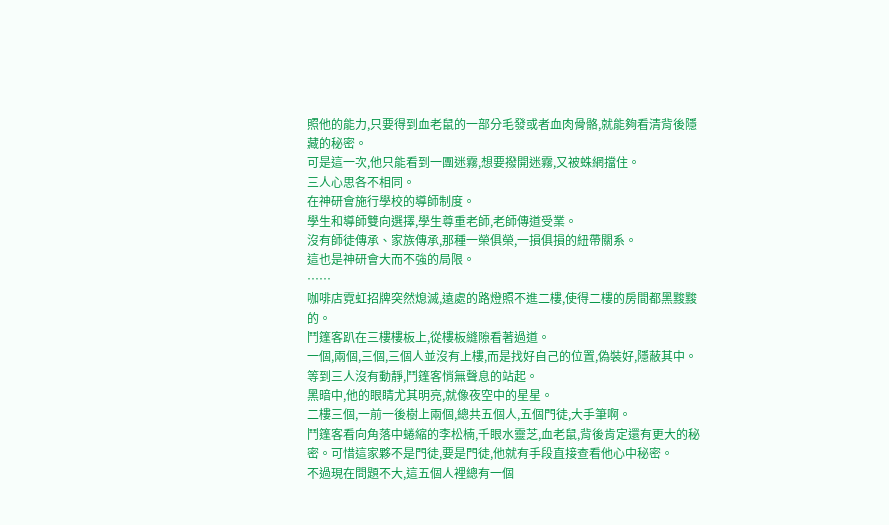照他的能力,只要得到血老鼠的一部分毛發或者血肉骨骼,就能夠看清背後隱藏的秘密。
可是這一次,他只能看到一團迷霧,想要撥開迷霧,又被蛛網擋住。
三人心思各不相同。
在神研會施行學校的導師制度。
學生和導師雙向選擇,學生尊重老師,老師傳道受業。
沒有師徒傳承、家族傳承,那種一榮俱榮,一損俱損的紐帶關系。
這也是神研會大而不強的局限。
……
咖啡店霓虹招牌突然熄滅,遠處的路燈照不進二樓,使得二樓的房間都黑黢黢的。
鬥篷客趴在三樓樓板上,從樓板縫隙看著過道。
一個,兩個,三個,三個人並沒有上樓,而是找好自己的位置,偽裝好,隱蔽其中。
等到三人沒有動靜,鬥篷客悄無聲息的站起。
黑暗中,他的眼睛尤其明亮,就像夜空中的星星。
二樓三個,一前一後樹上兩個,總共五個人,五個門徒,大手筆啊。
鬥篷客看向角落中蜷縮的李松楠,千眼水靈芝,血老鼠,背後肯定還有更大的秘密。可惜這家夥不是門徒,要是門徒,他就有手段直接查看他心中秘密。
不過現在問題不大,這五個人裡總有一個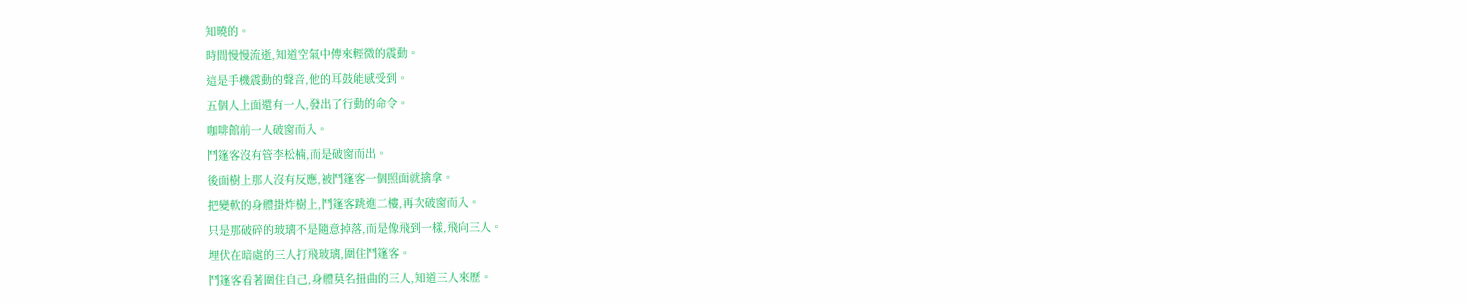知曉的。
時間慢慢流逝,知道空氣中傳來輕微的震動。
這是手機震動的聲音,他的耳鼓能感受到。
五個人上面還有一人,發出了行動的命令。
咖啡館前一人破窗而入。
鬥篷客沒有管李松楠,而是破窗而出。
後面樹上那人沒有反應,被鬥篷客一個照面就擒拿。
把變軟的身體掛炸樹上,鬥篷客跳進二樓,再次破窗而入。
只是那破碎的玻璃不是隨意掉落,而是像飛到一樣,飛向三人。
埋伏在暗處的三人打飛玻璃,圍住鬥篷客。
鬥篷客看著圍住自己,身體莫名扭曲的三人,知道三人來歷。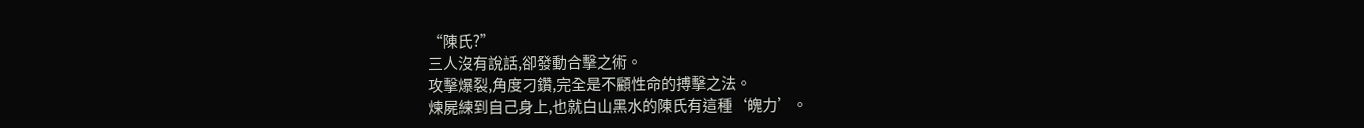“陳氏?”
三人沒有說話,卻發動合擊之術。
攻擊爆裂,角度刁鑽,完全是不顧性命的搏擊之法。
煉屍練到自己身上,也就白山黑水的陳氏有這種‘魄力’。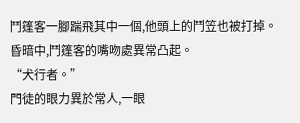鬥篷客一腳踹飛其中一個,他頭上的鬥笠也被打掉。
昏暗中,鬥篷客的嘴吻處異常凸起。
“犬行者。”
門徒的眼力異於常人,一眼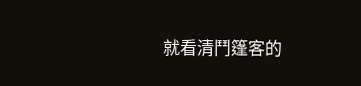就看清鬥篷客的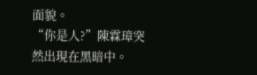面貌。
“你是人?”陳霖璋突然出現在黑暗中。